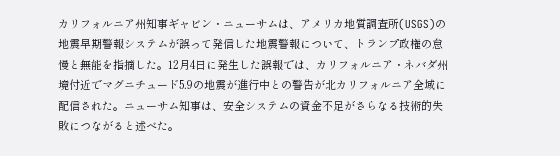カリフォルニア州知事ギャビン・ニューサムは、アメリカ地質調査所(USGS)の地震早期警報システムが誤って発信した地震警報について、トランプ政権の怠慢と無能を指摘した。12月4日に発生した誤報では、カリフォルニア・ネバダ州境付近でマグニチュード5.9の地震が進行中との警告が北カリフォルニア全域に配信された。ニューサム知事は、安全システムの資金不足がさらなる技術的失敗につながると述べた。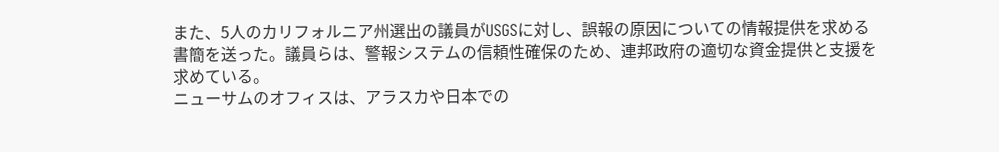また、5人のカリフォルニア州選出の議員がUSGSに対し、誤報の原因についての情報提供を求める書簡を送った。議員らは、警報システムの信頼性確保のため、連邦政府の適切な資金提供と支援を求めている。
ニューサムのオフィスは、アラスカや日本での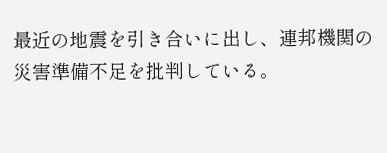最近の地震を引き合いに出し、連邦機関の災害準備不足を批判している。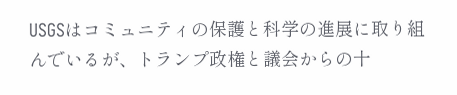USGSはコミュニティの保護と科学の進展に取り組んでいるが、トランプ政権と議会からの十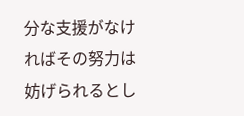分な支援がなければその努力は妨げられるとし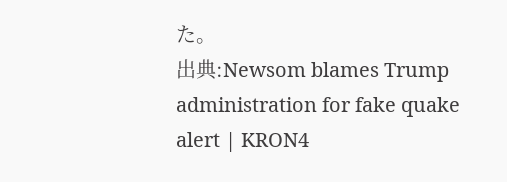た。
出典:Newsom blames Trump administration for fake quake alert | KRON4